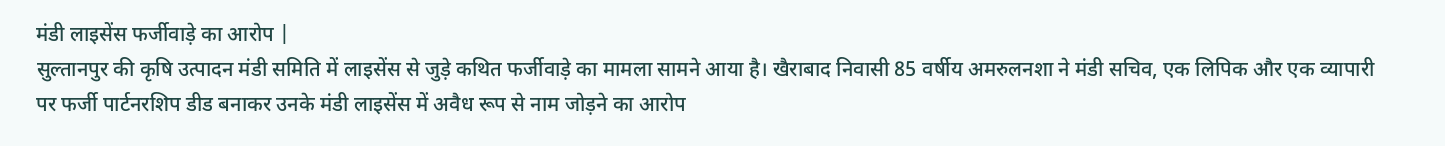मंडी लाइसेंस फर्जीवाड़े का आरोप |
सुल्तानपुर की कृषि उत्पादन मंडी समिति में लाइसेंस से जुड़े कथित फर्जीवाड़े का मामला सामने आया है। खैराबाद निवासी 85 वर्षीय अमरुलनशा ने मंडी सचिव, एक लिपिक और एक व्यापारी पर फर्जी पार्टनरशिप डीड बनाकर उनके मंडी लाइसेंस में अवैध रूप से नाम जोड़ने का आरोप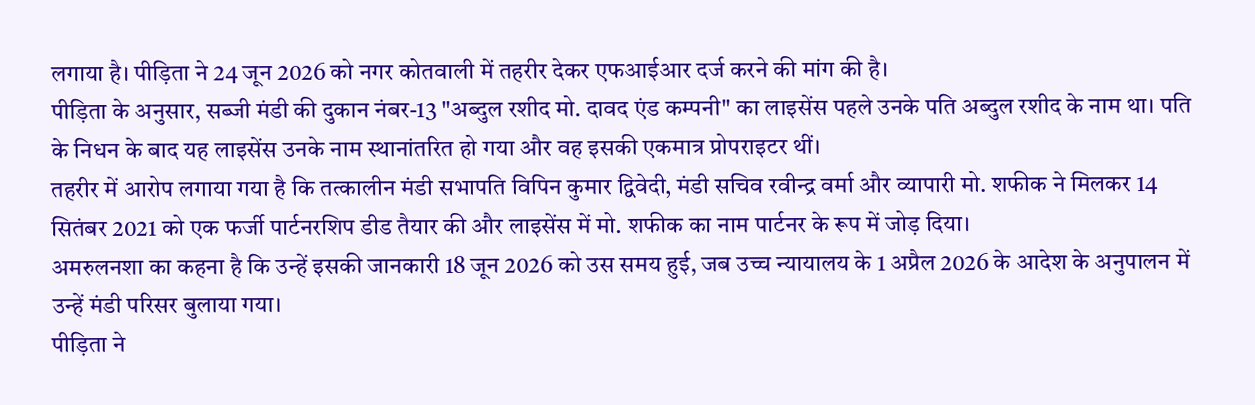लगाया है। पीड़िता ने 24 जून 2026 को नगर कोतवाली में तहरीर देकर एफआईआर दर्ज करने की मांग की है।
पीड़िता के अनुसार, सब्जी मंडी की दुकान नंबर-13 "अब्दुल रशीद मो. दावद एंड कम्पनी" का लाइसेंस पहले उनके पति अब्दुल रशीद के नाम था। पति के निधन के बाद यह लाइसेंस उनके नाम स्थानांतरित हो गया और वह इसकी एकमात्र प्रोपराइटर थीं।
तहरीर में आरोप लगाया गया है कि तत्कालीन मंडी सभापति विपिन कुमार द्विवेदी, मंडी सचिव रवीन्द्र वर्मा और व्यापारी मो. शफीक ने मिलकर 14 सितंबर 2021 को एक फर्जी पार्टनरशिप डीड तैयार की और लाइसेंस में मो. शफीक का नाम पार्टनर के रूप में जोड़ दिया।
अमरुलनशा का कहना है कि उन्हें इसकी जानकारी 18 जून 2026 को उस समय हुई, जब उच्च न्यायालय के 1 अप्रैल 2026 के आदेश के अनुपालन में उन्हें मंडी परिसर बुलाया गया।
पीड़िता ने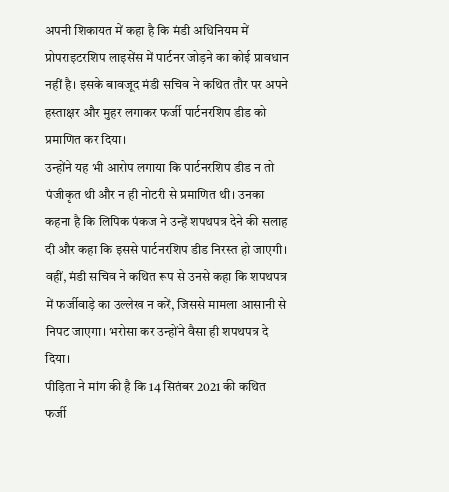अपनी शिकायत में कहा है कि मंडी अधिनियम में प्रोपराइटरशिप लाइसेंस में पार्टनर जोड़ने का कोई प्रावधान नहीं है। इसके बावजूद मंडी सचिव ने कथित तौर पर अपने हस्ताक्षर और मुहर लगाकर फर्जी पार्टनरशिप डीड को प्रमाणित कर दिया।
उन्होंने यह भी आरोप लगाया कि पार्टनरशिप डीड न तो पंजीकृत थी और न ही नोटरी से प्रमाणित थी। उनका कहना है कि लिपिक पंकज ने उन्हें शपथपत्र देने की सलाह दी और कहा कि इससे पार्टनरशिप डीड निरस्त हो जाएगी। वहीं, मंडी सचिव ने कथित रूप से उनसे कहा कि शपथपत्र में फर्जीवाड़े का उल्लेख न करें, जिससे मामला आसानी से निपट जाएगा। भरोसा कर उन्होंने वैसा ही शपथपत्र दे दिया।
पीड़िता ने मांग की है कि 14 सितंबर 2021 की कथित फर्जी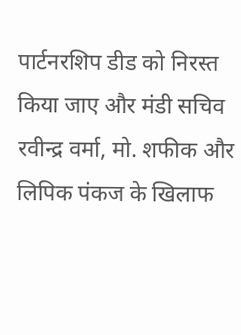पार्टनरशिप डीड को निरस्त किया जाए और मंडी सचिव रवीन्द्र वर्मा, मो. शफीक और लिपिक पंकज के खिलाफ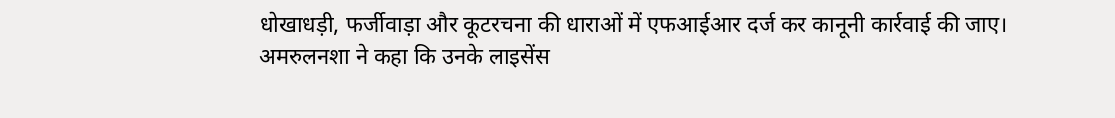धोखाधड़ी, फर्जीवाड़ा और कूटरचना की धाराओं में एफआईआर दर्ज कर कानूनी कार्रवाई की जाए।
अमरुलनशा ने कहा कि उनके लाइसेंस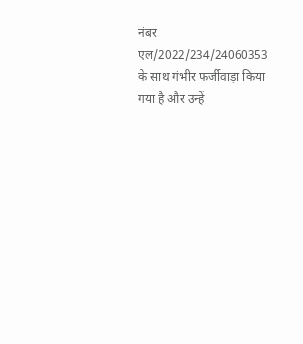नंबर एल/2022/234/24060353 के साथ गंभीर फर्जीवाड़ा किया गया है और उन्हें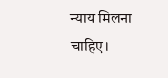न्याय मिलना चाहिए।